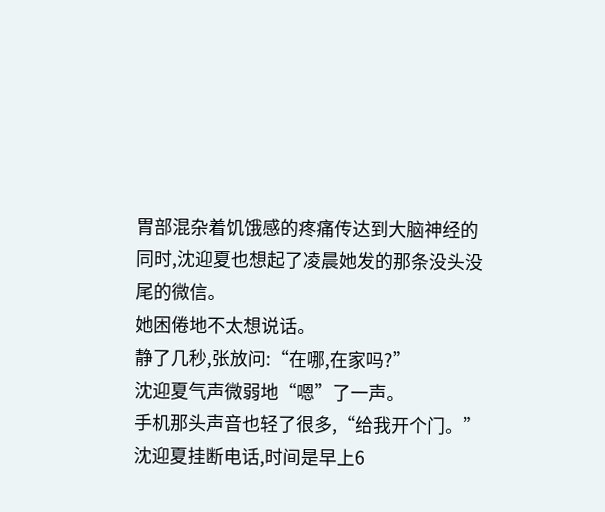胃部混杂着饥饿感的疼痛传达到大脑神经的同时,沈迎夏也想起了凌晨她发的那条没头没尾的微信。
她困倦地不太想说话。
静了几秒,张放问:“在哪,在家吗?”
沈迎夏气声微弱地“嗯”了一声。
手机那头声音也轻了很多,“给我开个门。”
沈迎夏挂断电话,时间是早上6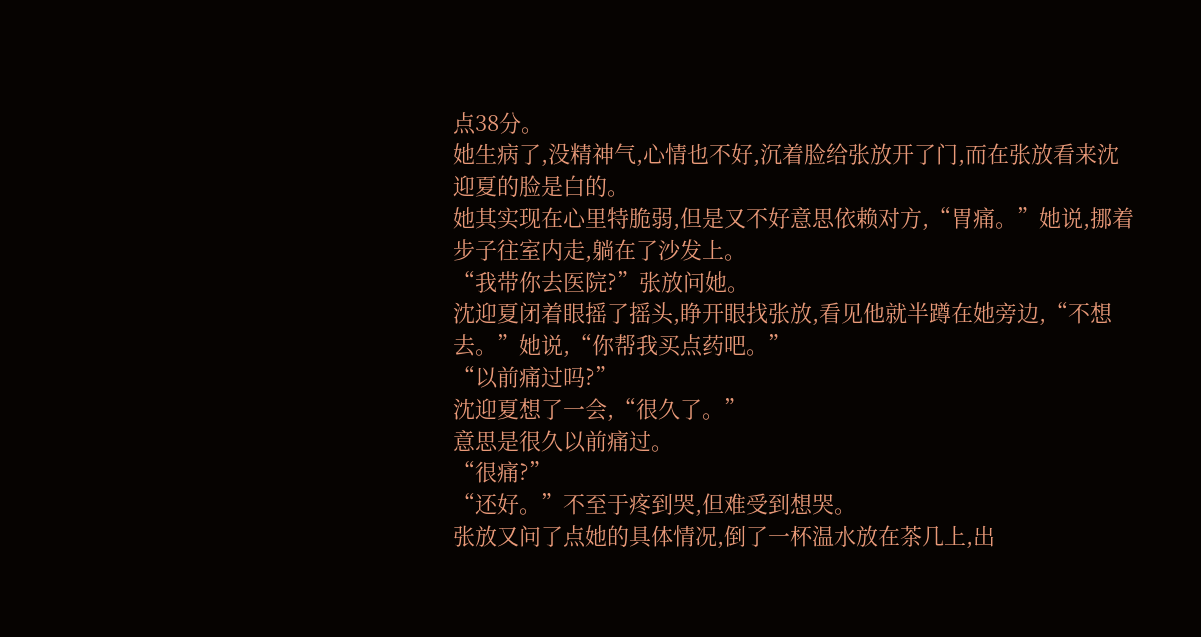点38分。
她生病了,没精神气,心情也不好,沉着脸给张放开了门,而在张放看来沈迎夏的脸是白的。
她其实现在心里特脆弱,但是又不好意思依赖对方,“胃痛。”她说,挪着步子往室内走,躺在了沙发上。
“我带你去医院?”张放问她。
沈迎夏闭着眼摇了摇头,睁开眼找张放,看见他就半蹲在她旁边,“不想去。”她说,“你帮我买点药吧。”
“以前痛过吗?”
沈迎夏想了一会,“很久了。”
意思是很久以前痛过。
“很痛?”
“还好。”不至于疼到哭,但难受到想哭。
张放又问了点她的具体情况,倒了一杯温水放在茶几上,出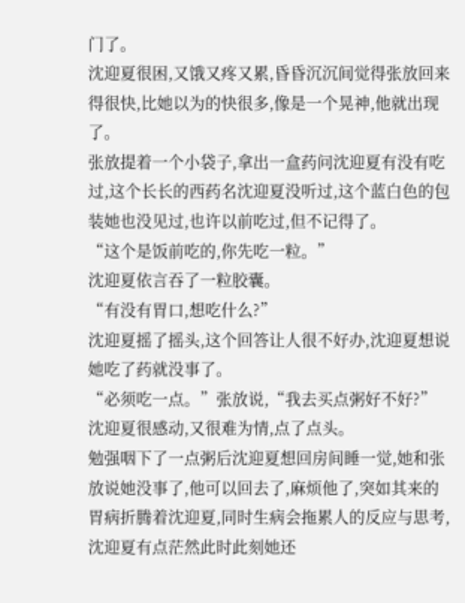门了。
沈迎夏很困,又饿又疼又累,昏昏沉沉间觉得张放回来得很快,比她以为的快很多,像是一个晃神,他就出现了。
张放提着一个小袋子,拿出一盒药问沈迎夏有没有吃过,这个长长的西药名沈迎夏没听过,这个蓝白色的包装她也没见过,也许以前吃过,但不记得了。
“这个是饭前吃的,你先吃一粒。”
沈迎夏依言吞了一粒胶囊。
“有没有胃口,想吃什么?”
沈迎夏摇了摇头,这个回答让人很不好办,沈迎夏想说她吃了药就没事了。
“必须吃一点。”张放说,“我去买点粥好不好?”
沈迎夏很感动,又很难为情,点了点头。
勉强咽下了一点粥后沈迎夏想回房间睡一觉,她和张放说她没事了,他可以回去了,麻烦他了,突如其来的胃病折腾着沈迎夏,同时生病会拖累人的反应与思考,沈迎夏有点茫然此时此刻她还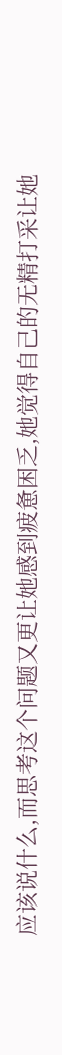应该说什么,而思考这个问题又更让她感到疲惫困乏,她觉得自己的无精打采让她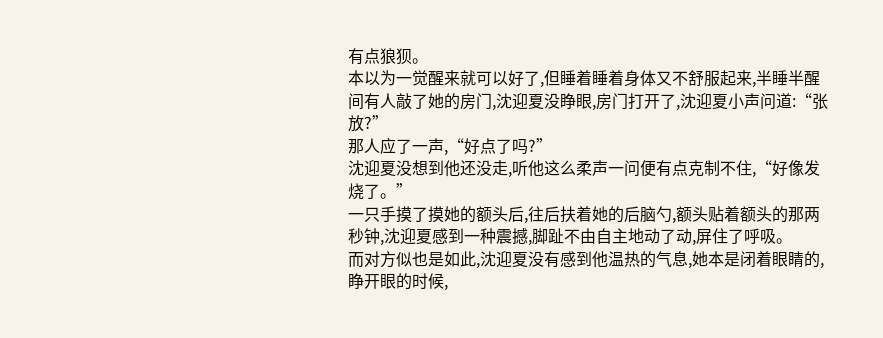有点狼狈。
本以为一觉醒来就可以好了,但睡着睡着身体又不舒服起来,半睡半醒间有人敲了她的房门,沈迎夏没睁眼,房门打开了,沈迎夏小声问道:“张放?”
那人应了一声,“好点了吗?”
沈迎夏没想到他还没走,听他这么柔声一问便有点克制不住,“好像发烧了。”
一只手摸了摸她的额头后,往后扶着她的后脑勺,额头贴着额头的那两秒钟,沈迎夏感到一种震撼,脚趾不由自主地动了动,屏住了呼吸。
而对方似也是如此,沈迎夏没有感到他温热的气息,她本是闭着眼睛的,睁开眼的时候,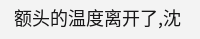额头的温度离开了,沈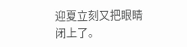迎夏立刻又把眼睛闭上了。